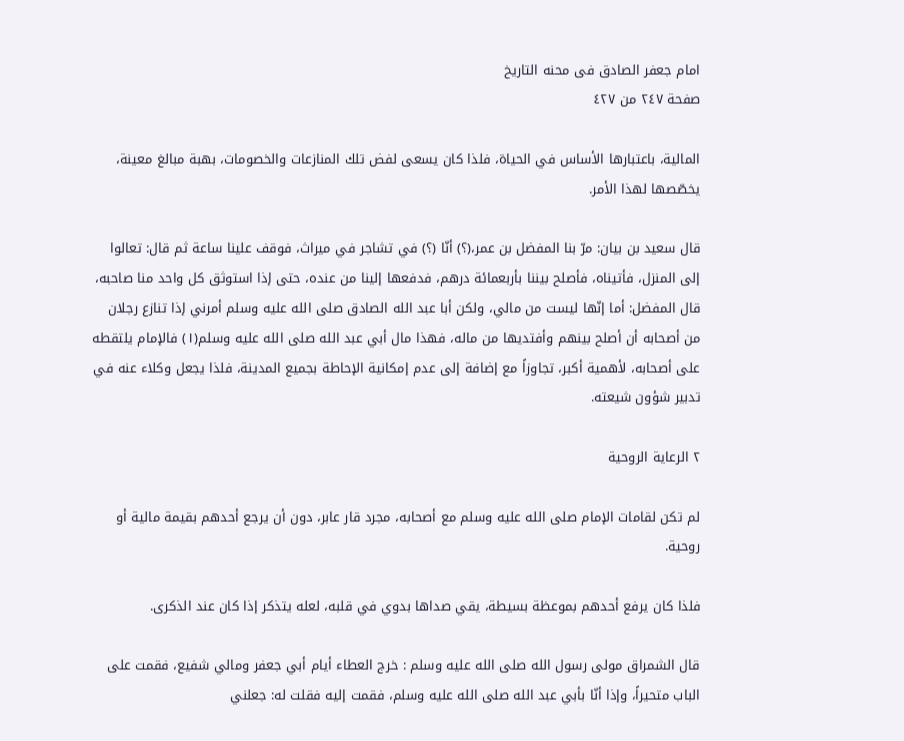امام جعفر الصادق فی محنه التاریخ
صفحة ٢٤٧ من ٤٢٧

المالية، باعتبارها الأساس في الحياة، فلذا كان يسعى لفض تلك المنازعات والخصومات، بهبة مبالغ معينة، يخصّصها لهذا الأمر.

قال سعيد بن بيان: مرّ بنا المفضل بن عمر،(؟) أنّا (؟) في تشاجر في ميراث، فوقف علينا ساعة ثم قال: تعالوا إلى المنزل، فأتيناه، فأصلح بيننا بأربعمائة درهم، فدفعها إلينا من عنده، حتى إذا استوثق كل واحد منا صاحبه، قال المفضل: أما إنّها ليست من مالي، ولكن أبا عبد الله الصادق صلى الله عليه وسلم أمرني إذا تنازع رجلان من أصحابه أن أصلح بينهم وأفتديها من ماله، فهذا مال أبي عبد الله صلى الله عليه وسلم(١) فالإمام يلتقطه على أصحابه، لأهمية أكبر، تجاوزاً مع إضافة إلى عدم إمكانية الإحاطة بجميع المدينة، فلذا يجعل وكلاء عنه في تدبير شؤون شيعته.

٢ الرعاية الروحية

لم تكن لقامات الإمام صلى الله عليه وسلم مع أصحابه، مجرد قار عابر، دون أن يرجع أحدهم بقيمة مالية أو روحية.

فلذا كان يرفع أحدهم بموعظة بسيطة، يقي صداها بدوي في قلبه، لعله يتذكر إذا كان عند الذكرى.

قال الشمراق مولى رسول الله صلى الله عليه وسلم : خرج العطاء أيام أبي جعفر ومالي شفيع، فقمت على الباب متحيراً، وإذا أنّا بأبي عبد الله صلى الله عليه وسلم، فقمت إليه فقلت له: جعلني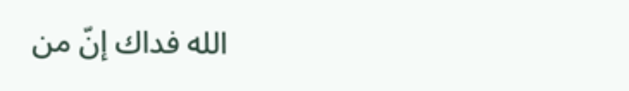الله فداك إنّ من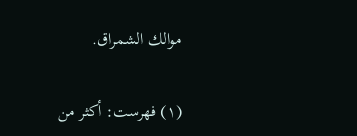موالك الشمراق.

(١) فهرست: أكثر من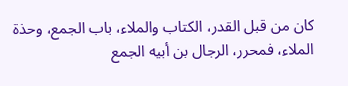كان من قبل القدر، الكتاب والملاء، باب الجمع، وحذة الملاء، فمحرر، الرجال بن أبيه الجمع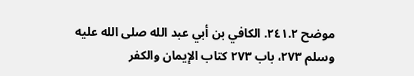موضح ٢٤١.٢. الكافي بن أبي عبد الله صلى الله عليه وسلم ٢٧٣، باب ٢٧٣ كتاب الإيمان والكفر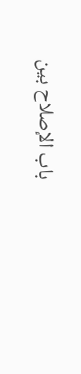باب الإصلاح بين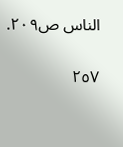الناس ص٢٠٩.

٢٥٧